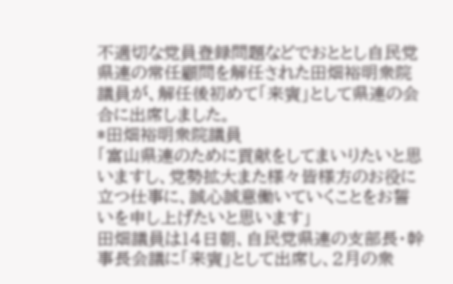不適切な党員登録問題などでおととし自民党県連の常任顧問を解任された田畑裕明衆院議員が、解任後初めて「来賓」として県連の会合に出席しました。
*田畑裕明衆院議員
「富山県連のために貢献をしてまいりたいと思いますし、党勢拡大また様々皆様方のお役に立つ仕事に、誠心誠意働いていくことをお誓いを申し上げたいと思います」
田畑議員は14日朝、自民党県連の支部長・幹事長会議に「来賓」として出席し、2月の衆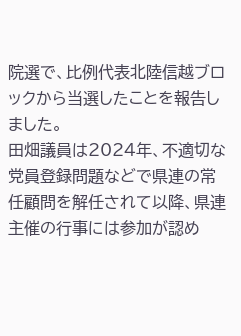院選で、比例代表北陸信越ブロックから当選したことを報告しました。
田畑議員は2024年、不適切な党員登録問題などで県連の常任顧問を解任されて以降、県連主催の行事には参加が認め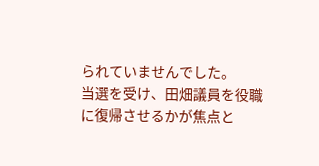られていませんでした。
当選を受け、田畑議員を役職に復帰させるかが焦点と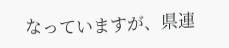なっていますが、県連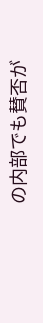の内部でも賛否が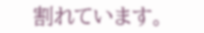割れています。